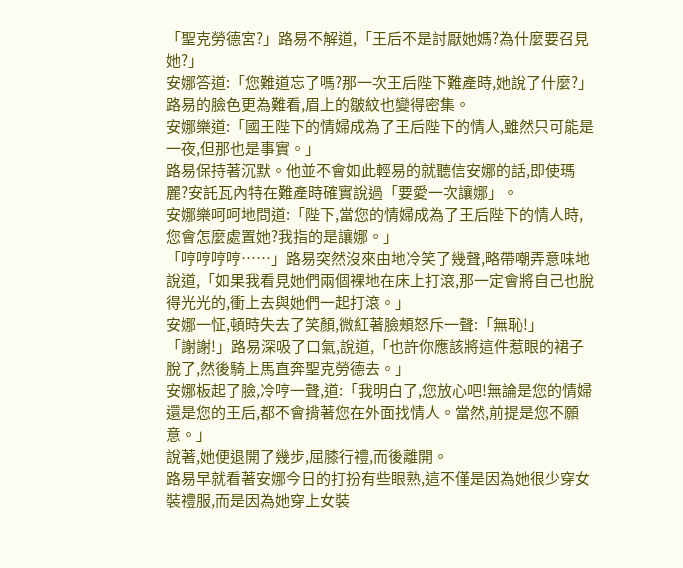「聖克勞德宮?」路易不解道,「王后不是討厭她媽?為什麼要召見她?」
安娜答道:「您難道忘了嗎?那一次王后陛下難產時,她說了什麼?」
路易的臉色更為難看,眉上的皺紋也變得密集。
安娜樂道:「國王陛下的情婦成為了王后陛下的情人,雖然只可能是一夜,但那也是事實。」
路易保持著沉默。他並不會如此輕易的就聽信安娜的話,即使瑪麗?安託瓦內特在難產時確實說過「要愛一次讓娜」。
安娜樂呵呵地問道:「陛下,當您的情婦成為了王后陛下的情人時,您會怎麼處置她?我指的是讓娜。」
「哼哼哼哼……」路易突然沒來由地冷笑了幾聲,略帶嘲弄意味地說道,「如果我看見她們兩個裸地在床上打滾,那一定會將自己也脫得光光的,衝上去與她們一起打滾。」
安娜一怔,頓時失去了笑顏,微紅著臉頰怒斥一聲:「無恥!」
「謝謝!」路易深吸了口氣,說道,「也許你應該將這件惹眼的裙子脫了,然後騎上馬直奔聖克勞德去。」
安娜板起了臉,冷哼一聲,道:「我明白了,您放心吧!無論是您的情婦還是您的王后,都不會揹著您在外面找情人。當然,前提是您不願意。」
說著,她便退開了幾步,屈膝行禮,而後離開。
路易早就看著安娜今日的打扮有些眼熟,這不僅是因為她很少穿女裝禮服,而是因為她穿上女裝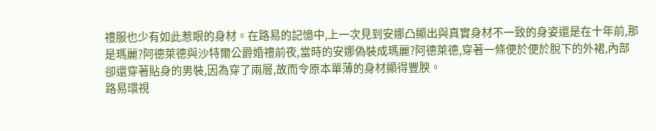禮服也少有如此惹眼的身材。在路易的記憶中,上一次見到安娜凸顯出與真實身材不一致的身姿還是在十年前,那是瑪麗?阿德萊德與沙特爾公爵婚禮前夜,當時的安娜偽裝成瑪麗?阿德萊德,穿著一條便於便於脫下的外裙,內部卻還穿著貼身的男裝,因為穿了兩層,故而令原本單薄的身材顯得豐腴。
路易環視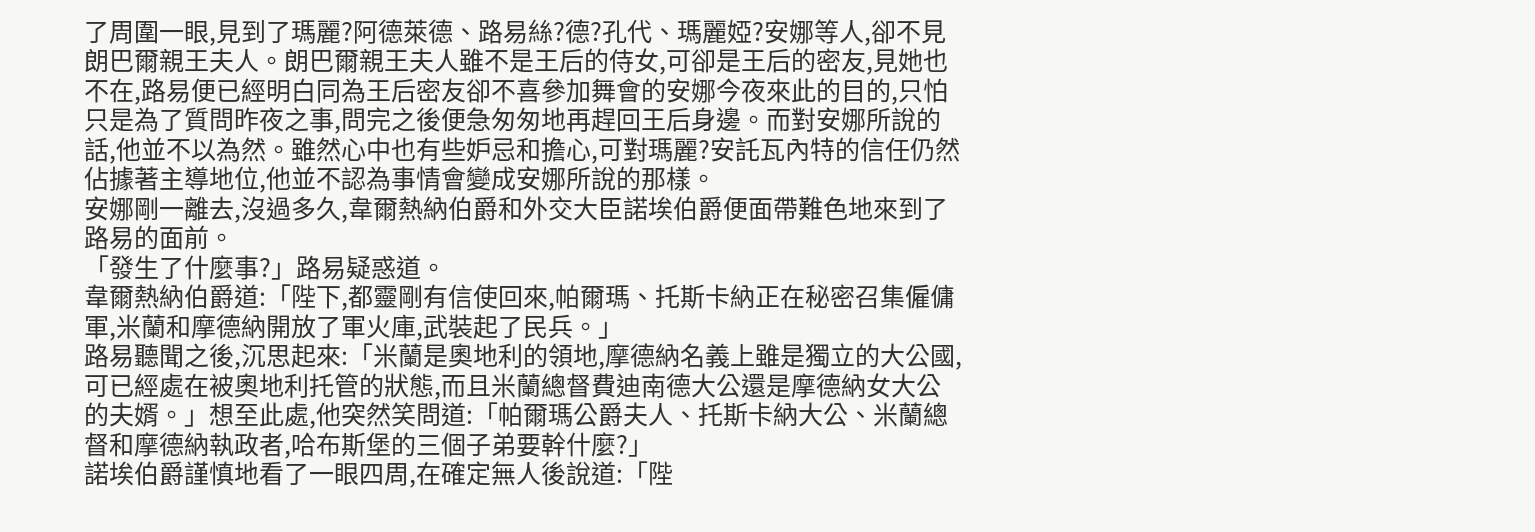了周圍一眼,見到了瑪麗?阿德萊德、路易絲?德?孔代、瑪麗婭?安娜等人,卻不見朗巴爾親王夫人。朗巴爾親王夫人雖不是王后的侍女,可卻是王后的密友,見她也不在,路易便已經明白同為王后密友卻不喜參加舞會的安娜今夜來此的目的,只怕只是為了質問昨夜之事,問完之後便急匆匆地再趕回王后身邊。而對安娜所說的話,他並不以為然。雖然心中也有些妒忌和擔心,可對瑪麗?安託瓦內特的信任仍然佔據著主導地位,他並不認為事情會變成安娜所說的那樣。
安娜剛一離去,沒過多久,韋爾熱納伯爵和外交大臣諾埃伯爵便面帶難色地來到了路易的面前。
「發生了什麼事?」路易疑惑道。
韋爾熱納伯爵道:「陛下,都靈剛有信使回來,帕爾瑪、托斯卡納正在秘密召集僱傭軍,米蘭和摩德納開放了軍火庫,武裝起了民兵。」
路易聽聞之後,沉思起來:「米蘭是奧地利的領地,摩德納名義上雖是獨立的大公國,可已經處在被奧地利托管的狀態,而且米蘭總督費迪南德大公還是摩德納女大公的夫婿。」想至此處,他突然笑問道:「帕爾瑪公爵夫人、托斯卡納大公、米蘭總督和摩德納執政者,哈布斯堡的三個子弟要幹什麼?」
諾埃伯爵謹慎地看了一眼四周,在確定無人後說道:「陛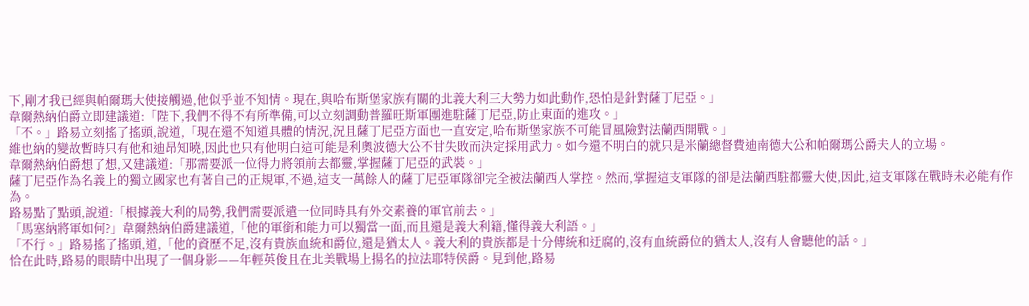下,剛才我已經與帕爾瑪大使接觸過,他似乎並不知情。現在,與哈布斯堡家族有關的北義大利三大勢力如此動作,恐怕是針對薩丁尼亞。」
韋爾熱納伯爵立即建議道:「陛下,我們不得不有所準備,可以立刻調動普羅旺斯軍團進駐薩丁尼亞,防止東面的進攻。」
「不。」路易立刻搖了搖頭,說道,「現在還不知道具體的情況,況且薩丁尼亞方面也一直安定,哈布斯堡家族不可能冒風險對法蘭西開戰。」
維也納的變故暫時只有他和迪昂知曉,因此也只有他明白這可能是利奧波德大公不甘失敗而決定採用武力。如今還不明白的就只是米蘭總督費迪南德大公和帕爾瑪公爵夫人的立場。
韋爾熱納伯爵想了想,又建議道:「那需要派一位得力將領前去都靈,掌握薩丁尼亞的武裝。」
薩丁尼亞作為名義上的獨立國家也有著自己的正規軍,不過,這支一萬餘人的薩丁尼亞軍隊卻完全被法蘭西人掌控。然而,掌握這支軍隊的卻是法蘭西駐都靈大使,因此,這支軍隊在戰時未必能有作為。
路易點了點頭,說道:「根據義大利的局勢,我們需要派遣一位同時具有外交素養的軍官前去。」
「馬塞納將軍如何?」韋爾熱納伯爵建議道,「他的軍銜和能力可以獨當一面,而且還是義大利籍,懂得義大利語。」
「不行。」路易搖了搖頭,道,「他的資歷不足,沒有貴族血統和爵位,還是猶太人。義大利的貴族都是十分傳統和迂腐的,沒有血統爵位的猶太人,沒有人會聽他的話。」
恰在此時,路易的眼睛中出現了一個身影——年輕英俊且在北美戰場上揚名的拉法耶特侯爵。見到他,路易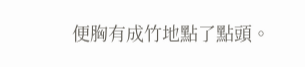便胸有成竹地點了點頭。